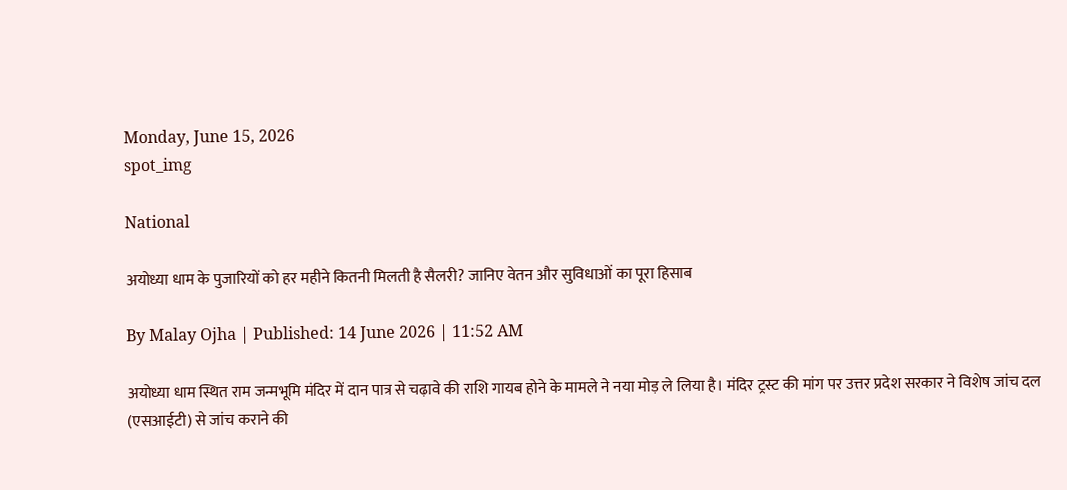Monday, June 15, 2026
spot_img

National

अयोध्या धाम के पुजारियों को हर महीने कितनी मिलती है सैलरी? जानिए वेतन और सुविधाओं का पूरा हिसाब

By Malay Ojha | Published: 14 June 2026 | 11:52 AM

अयोध्या धाम स्थित राम जन्मभूमि मंदिर में दान पात्र से चढ़ावे की राशि गायब होने के मामले ने नया मोड़ ले लिया है। मंदिर ट्रस्ट की मांग पर उत्तर प्रदेश सरकार ने विशेष जांच दल (एसआईटी) से जांच कराने की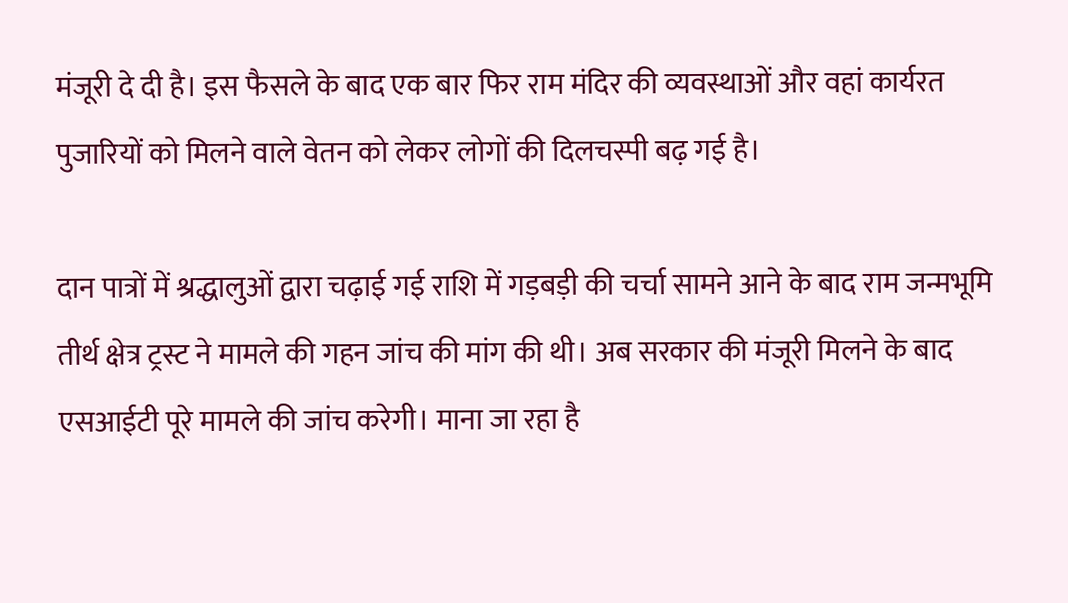मंजूरी दे दी है। इस फैसले के बाद एक बार फिर राम मंदिर की व्यवस्थाओं और वहां कार्यरत पुजारियों को मिलने वाले वेतन को लेकर लोगों की दिलचस्पी बढ़ गई है।

दान पात्रों में श्रद्धालुओं द्वारा चढ़ाई गई राशि में गड़बड़ी की चर्चा सामने आने के बाद राम जन्मभूमि तीर्थ क्षेत्र ट्रस्ट ने मामले की गहन जांच की मांग की थी। अब सरकार की मंजूरी मिलने के बाद एसआईटी पूरे मामले की जांच करेगी। माना जा रहा है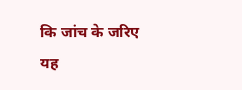कि जांच के जरिए यह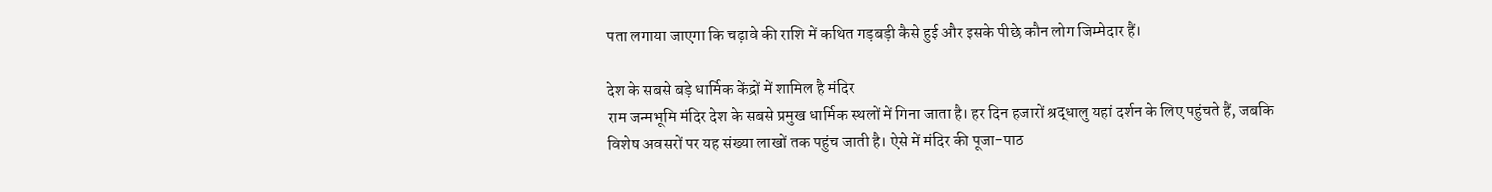पता लगाया जाएगा कि चढ़ावे की राशि में कथित गड़बड़ी कैसे हुई और इसके पीछे कौन लोग जिम्मेदार हैं।

देश के सबसे बड़े धार्मिक केंद्रों में शामिल है मंदिर
राम जन्मभूमि मंदिर देश के सबसे प्रमुख धार्मिक स्थलों में गिना जाता है। हर दिन हजारों श्रद्धालु यहां दर्शन के लिए पहुंचते हैं, जबकि विशेष अवसरों पर यह संख्या लाखों तक पहुंच जाती है। ऐसे में मंदिर की पूजा-पाठ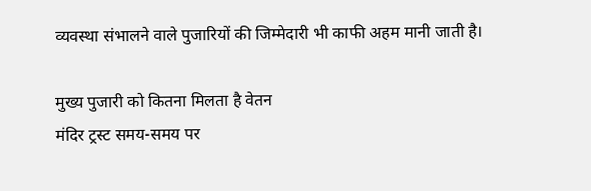व्यवस्था संभालने वाले पुजारियों की जिम्मेदारी भी काफी अहम मानी जाती है।

मुख्य पुजारी को कितना मिलता है वेतन
मंदिर ट्रस्ट समय-समय पर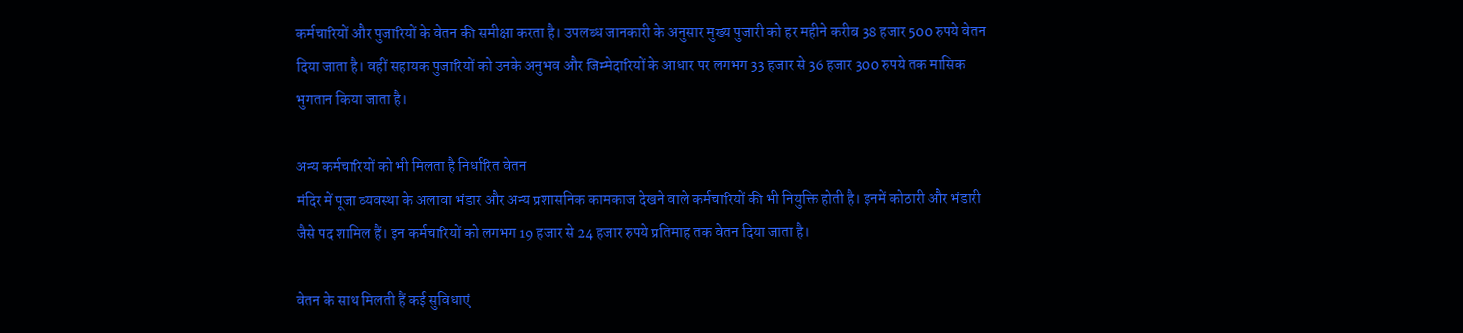कर्मचारियों और पुजारियों के वेतन की समीक्षा करता है। उपलब्ध जानकारी के अनुसार मुख्य पुजारी को हर महीने करीब 38 हजार 500 रुपये वेतन दिया जाता है। वहीं सहायक पुजारियों को उनके अनुभव और जिम्मेदारियों के आधार पर लगभग 33 हजार से 36 हजार 300 रुपये तक मासिक भुगतान किया जाता है।

अन्य कर्मचारियों को भी मिलता है निर्धारित वेतन
मंदिर में पूजा व्यवस्था के अलावा भंडार और अन्य प्रशासनिक कामकाज देखने वाले कर्मचारियों की भी नियुक्ति होती है। इनमें कोठारी और भंडारी जैसे पद शामिल हैं। इन कर्मचारियों को लगभग 19 हजार से 24 हजार रुपये प्रतिमाह तक वेतन दिया जाता है।

वेतन के साथ मिलती हैं कई सुविधाएं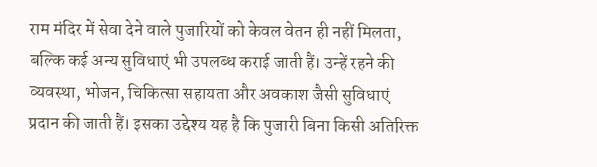राम मंदिर में सेवा देने वाले पुजारियों को केवल वेतन ही नहीं मिलता, बल्कि कई अन्य सुविधाएं भी उपलब्ध कराई जाती हैं। उन्हें रहने की व्यवस्था, भोजन, चिकित्सा सहायता और अवकाश जैसी सुविधाएं प्रदान की जाती हैं। इसका उद्देश्य यह है कि पुजारी बिना किसी अतिरिक्त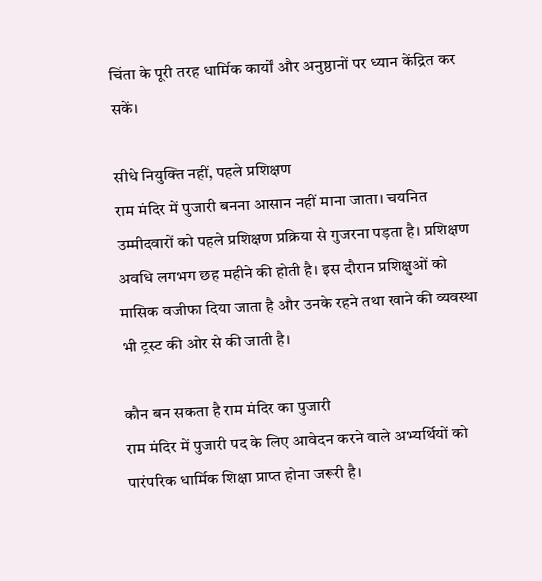चिंता के पूरी तरह धार्मिक कार्यों और अनुष्ठानों पर ध्यान केंद्रित कर सकें।

सीधे नियुक्ति नहीं, पहले प्रशिक्षण
राम मंदिर में पुजारी बनना आसान नहीं माना जाता। चयनित उम्मीदवारों को पहले प्रशिक्षण प्रक्रिया से गुजरना पड़ता है। प्रशिक्षण अवधि लगभग छह महीने की होती है। इस दौरान प्रशिक्षुओं को मासिक वजीफा दिया जाता है और उनके रहने तथा खाने की व्यवस्था भी ट्रस्ट की ओर से की जाती है।

कौन बन सकता है राम मंदिर का पुजारी
राम मंदिर में पुजारी पद के लिए आवेदन करने वाले अभ्यर्थियों को पारंपरिक धार्मिक शिक्षा प्राप्त होना जरूरी है।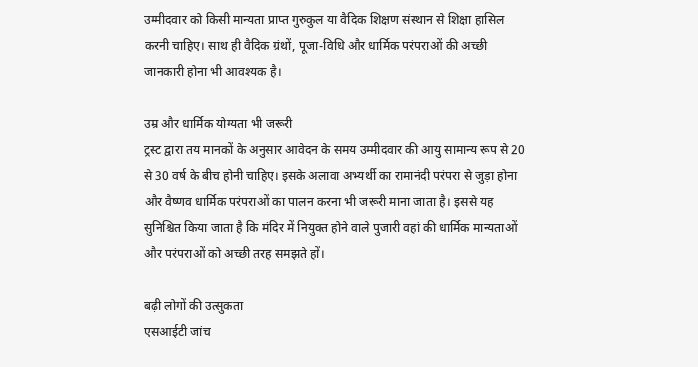उम्मीदवार को किसी मान्यता प्राप्त गुरुकुल या वैदिक शिक्षण संस्थान से शिक्षा हासिल करनी चाहिए। साथ ही वैदिक ग्रंथों, पूजा-विधि और धार्मिक परंपराओं की अच्छी जानकारी होना भी आवश्यक है।

उम्र और धार्मिक योग्यता भी जरूरी
ट्रस्ट द्वारा तय मानकों के अनुसार आवेदन के समय उम्मीदवार की आयु सामान्य रूप से 20 से 30 वर्ष के बीच होनी चाहिए। इसके अलावा अभ्यर्थी का रामानंदी परंपरा से जुड़ा होना और वैष्णव धार्मिक परंपराओं का पालन करना भी जरूरी माना जाता है। इससे यह सुनिश्चित किया जाता है कि मंदिर में नियुक्त होने वाले पुजारी वहां की धार्मिक मान्यताओं और परंपराओं को अच्छी तरह समझते हों।

बढ़ी लोगों की उत्सुकता
एसआईटी जांच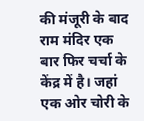की मंजूरी के बाद राम मंदिर एक बार फिर चर्चा के केंद्र में है। जहां एक ओर चोरी के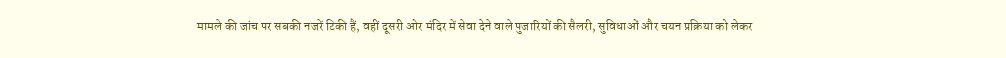मामले की जांच पर सबकी नजरें टिकी हैं, वहीं दूसरी ओर मंदिर में सेवा देने वाले पुजारियों की सैलरी, सुविधाओं और चयन प्रक्रिया को लेकर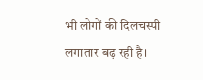भी लोगों की दिलचस्पी लगातार बढ़ रही है।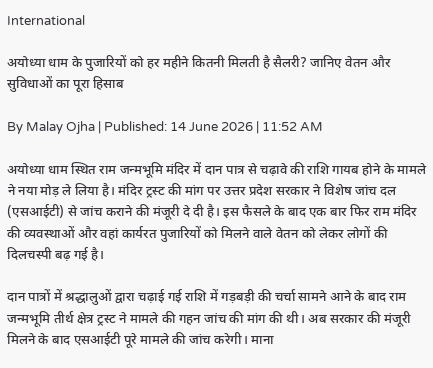International

अयोध्या धाम के पुजारियों को हर महीने कितनी मिलती है सैलरी? जानिए वेतन और सुविधाओं का पूरा हिसाब

By Malay Ojha | Published: 14 June 2026 | 11:52 AM

अयोध्या धाम स्थित राम जन्मभूमि मंदिर में दान पात्र से चढ़ावे की राशि गायब होने के मामले ने नया मोड़ ले लिया है। मंदिर ट्रस्ट की मांग पर उत्तर प्रदेश सरकार ने विशेष जांच दल (एसआईटी) से जांच कराने की मंजूरी दे दी है। इस फैसले के बाद एक बार फिर राम मंदिर की व्यवस्थाओं और वहां कार्यरत पुजारियों को मिलने वाले वेतन को लेकर लोगों की दिलचस्पी बढ़ गई है।

दान पात्रों में श्रद्धालुओं द्वारा चढ़ाई गई राशि में गड़बड़ी की चर्चा सामने आने के बाद राम जन्मभूमि तीर्थ क्षेत्र ट्रस्ट ने मामले की गहन जांच की मांग की थी। अब सरकार की मंजूरी मिलने के बाद एसआईटी पूरे मामले की जांच करेगी। माना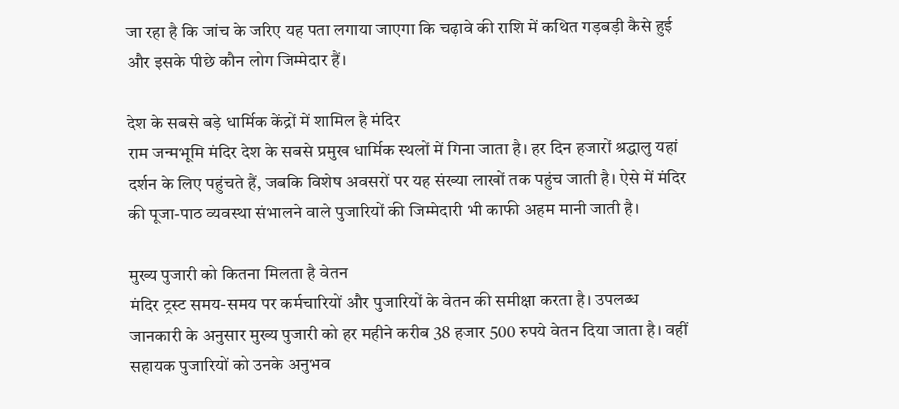जा रहा है कि जांच के जरिए यह पता लगाया जाएगा कि चढ़ावे की राशि में कथित गड़बड़ी कैसे हुई और इसके पीछे कौन लोग जिम्मेदार हैं।

देश के सबसे बड़े धार्मिक केंद्रों में शामिल है मंदिर
राम जन्मभूमि मंदिर देश के सबसे प्रमुख धार्मिक स्थलों में गिना जाता है। हर दिन हजारों श्रद्धालु यहां दर्शन के लिए पहुंचते हैं, जबकि विशेष अवसरों पर यह संख्या लाखों तक पहुंच जाती है। ऐसे में मंदिर की पूजा-पाठ व्यवस्था संभालने वाले पुजारियों की जिम्मेदारी भी काफी अहम मानी जाती है।

मुख्य पुजारी को कितना मिलता है वेतन
मंदिर ट्रस्ट समय-समय पर कर्मचारियों और पुजारियों के वेतन की समीक्षा करता है। उपलब्ध जानकारी के अनुसार मुख्य पुजारी को हर महीने करीब 38 हजार 500 रुपये वेतन दिया जाता है। वहीं सहायक पुजारियों को उनके अनुभव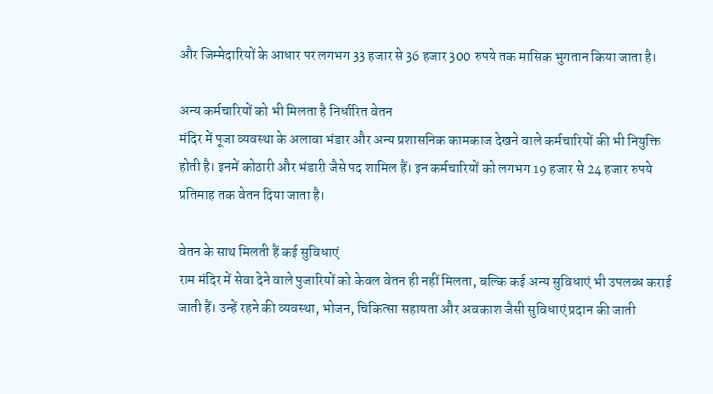और जिम्मेदारियों के आधार पर लगभग 33 हजार से 36 हजार 300 रुपये तक मासिक भुगतान किया जाता है।

अन्य कर्मचारियों को भी मिलता है निर्धारित वेतन
मंदिर में पूजा व्यवस्था के अलावा भंडार और अन्य प्रशासनिक कामकाज देखने वाले कर्मचारियों की भी नियुक्ति होती है। इनमें कोठारी और भंडारी जैसे पद शामिल हैं। इन कर्मचारियों को लगभग 19 हजार से 24 हजार रुपये प्रतिमाह तक वेतन दिया जाता है।

वेतन के साथ मिलती हैं कई सुविधाएं
राम मंदिर में सेवा देने वाले पुजारियों को केवल वेतन ही नहीं मिलता, बल्कि कई अन्य सुविधाएं भी उपलब्ध कराई जाती हैं। उन्हें रहने की व्यवस्था, भोजन, चिकित्सा सहायता और अवकाश जैसी सुविधाएं प्रदान की जाती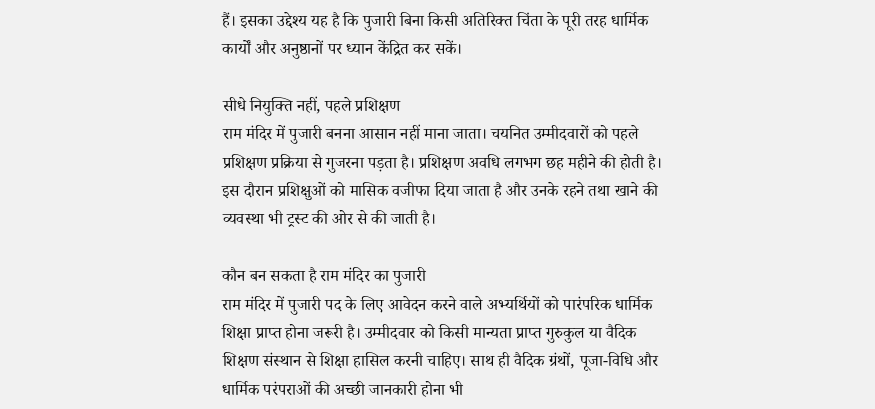हैं। इसका उद्देश्य यह है कि पुजारी बिना किसी अतिरिक्त चिंता के पूरी तरह धार्मिक कार्यों और अनुष्ठानों पर ध्यान केंद्रित कर सकें।

सीधे नियुक्ति नहीं, पहले प्रशिक्षण
राम मंदिर में पुजारी बनना आसान नहीं माना जाता। चयनित उम्मीदवारों को पहले प्रशिक्षण प्रक्रिया से गुजरना पड़ता है। प्रशिक्षण अवधि लगभग छह महीने की होती है। इस दौरान प्रशिक्षुओं को मासिक वजीफा दिया जाता है और उनके रहने तथा खाने की व्यवस्था भी ट्रस्ट की ओर से की जाती है।

कौन बन सकता है राम मंदिर का पुजारी
राम मंदिर में पुजारी पद के लिए आवेदन करने वाले अभ्यर्थियों को पारंपरिक धार्मिक शिक्षा प्राप्त होना जरूरी है। उम्मीदवार को किसी मान्यता प्राप्त गुरुकुल या वैदिक शिक्षण संस्थान से शिक्षा हासिल करनी चाहिए। साथ ही वैदिक ग्रंथों, पूजा-विधि और धार्मिक परंपराओं की अच्छी जानकारी होना भी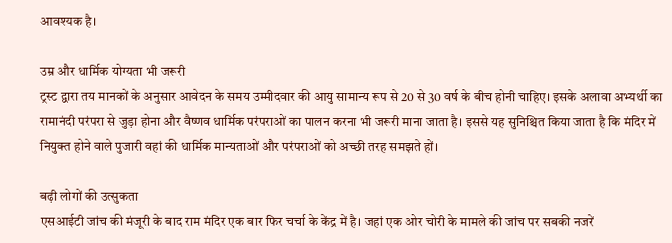आवश्यक है।

उम्र और धार्मिक योग्यता भी जरूरी
ट्रस्ट द्वारा तय मानकों के अनुसार आवेदन के समय उम्मीदवार की आयु सामान्य रूप से 20 से 30 वर्ष के बीच होनी चाहिए। इसके अलावा अभ्यर्थी का रामानंदी परंपरा से जुड़ा होना और वैष्णव धार्मिक परंपराओं का पालन करना भी जरूरी माना जाता है। इससे यह सुनिश्चित किया जाता है कि मंदिर में नियुक्त होने वाले पुजारी वहां की धार्मिक मान्यताओं और परंपराओं को अच्छी तरह समझते हों।

बढ़ी लोगों की उत्सुकता
एसआईटी जांच की मंजूरी के बाद राम मंदिर एक बार फिर चर्चा के केंद्र में है। जहां एक ओर चोरी के मामले की जांच पर सबकी नजरें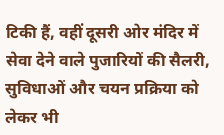टिकी हैं, वहीं दूसरी ओर मंदिर में सेवा देने वाले पुजारियों की सैलरी, सुविधाओं और चयन प्रक्रिया को लेकर भी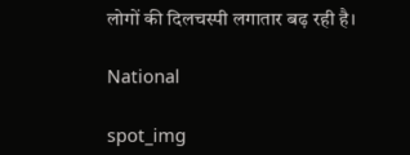लोगों की दिलचस्पी लगातार बढ़ रही है।

National

spot_img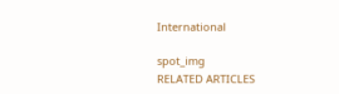International

spot_img
RELATED ARTICLES